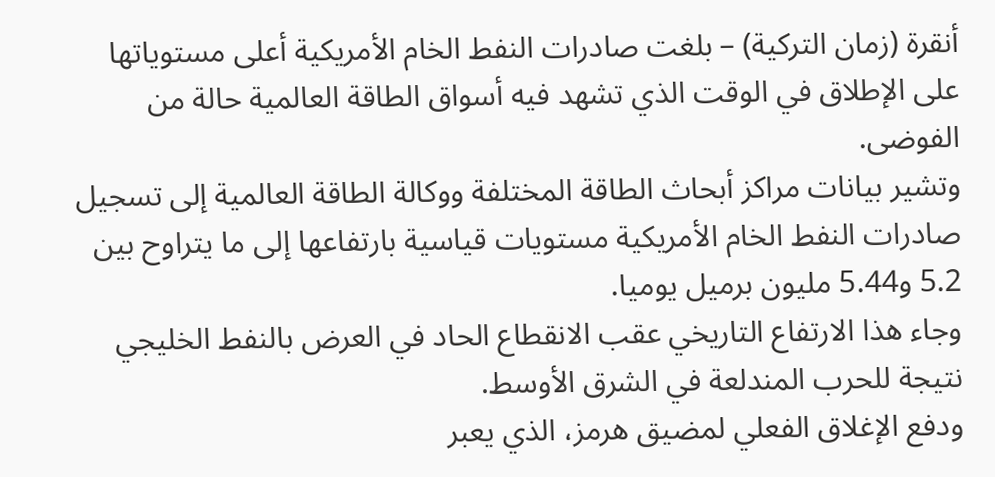أنقرة (زمان التركية) – بلغت صادرات النفط الخام الأمريكية أعلى مستوياتها على الإطلاق في الوقت الذي تشهد فيه أسواق الطاقة العالمية حالة من الفوضى.
وتشير بيانات مراكز أبحاث الطاقة المختلفة ووكالة الطاقة العالمية إلى تسجيل صادرات النفط الخام الأمريكية مستويات قياسية بارتفاعها إلى ما يتراوح بين 5.2 و5.44 مليون برميل يوميا.
وجاء هذا الارتفاع التاريخي عقب الانقطاع الحاد في العرض بالنفط الخليجي نتيجة للحرب المندلعة في الشرق الأوسط.
ودفع الإغلاق الفعلي لمضيق هرمز، الذي يعبر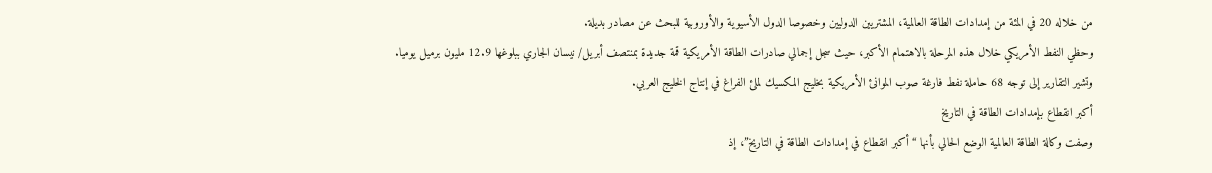من خلاله 20 في المئة من إمدادات الطاقة العالمية، المشتريين الدوليين وخصوصا الدول الأسيوية والأوروبية للبحث عن مصادر بديلة.
وحظي النفط الأمريكي خلال هذه المرحلة بالاهتمام الأكبر، حيث سجل إجمالي صادرات الطاقة الأمريكية قمة جديدة بمنتصف أبريل/ نيسان الجاري ببلوغها 12.9 مليون برميل يوميا.
وتشير التقارير إلى توجه 68 حاملة نفط فارغة صوب الموانئ الأمريكية بخليج المكسيك لملئ الفراغ في إنتاج الخليج العربي.
أكبر انقطاع بإمدادات الطاقة في التاريخ
وصفت وكالة الطاقة العالمية الوضع الحالي بأنها “أكبر انقطاع في إمدادات الطاقة في التاريخ”، إذ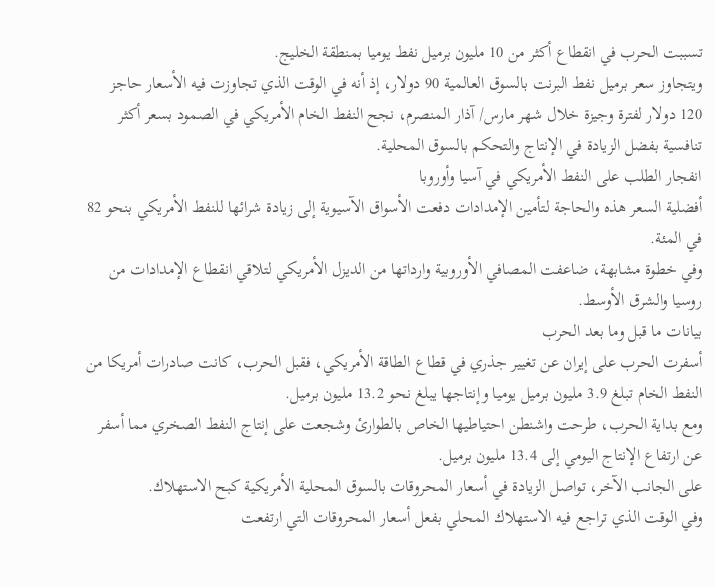تسببت الحرب في انقطاع أكثر من 10 مليون برميل نفط يوميا بمنطقة الخليج.
ويتجاوز سعر برميل نفط البرنت بالسوق العالمية 90 دولار، إذ أنه في الوقت الذي تجاوزت فيه الأسعار حاجز 120 دولار لفترة وجيزة خلال شهر مارس/ آذار المنصرم، نجح النفط الخام الأمريكي في الصمود بسعر أكثر تنافسية بفضل الزيادة في الإنتاج والتحكم بالسوق المحلية.
انفجار الطلب على النفط الأمريكي في آسيا وأوروبا
أفضلية السعر هذه والحاجة لتأمين الإمدادات دفعت الأسواق الآسيوية إلى زيادة شرائها للنفط الأمريكي بنحو 82 في المئة.
وفي خطوة مشابهة، ضاعفت المصافي الأوروبية وارداتها من الديزل الأمريكي لتلاقي انقطاع الإمدادات من روسيا والشرق الأوسط.
بيانات ما قبل وما بعد الحرب
أسفرت الحرب على إيران عن تغيير جذري في قطاع الطاقة الأمريكي، فقبل الحرب، كانت صادرات أمريكا من النفط الخام تبلغ 3.9 مليون برميل يوميا وإنتاجها يبلغ نحو 13.2 مليون برميل.
ومع بداية الحرب، طرحت واشنطن احتياطيها الخاص بالطوارئ وشجعت على إنتاج النفط الصخري مما أسفر عن ارتفاع الإنتاج اليومي إلى 13.4 مليون برميل.
على الجانب الآخر، تواصل الزيادة في أسعار المحروقات بالسوق المحلية الأمريكية كبح الاستهلاك.
وفي الوقت الذي تراجع فيه الاستهلاك المحلي بفعل أسعار المحروقات التي ارتفعت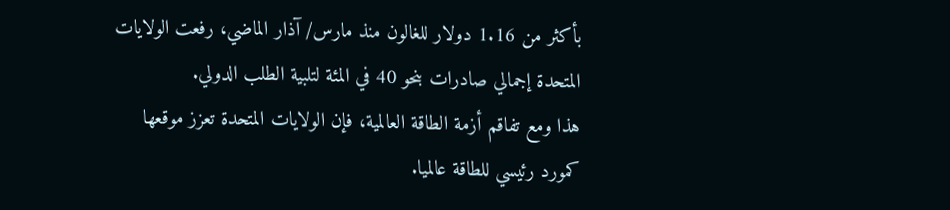بأكثر من 1.16 دولار للغالون منذ مارس/ آذار الماضي، رفعت الولايات المتحدة إجمالي صادرات بنحو 40 في المئة لتلبية الطلب الدولي.
هذا ومع تفاقم أزمة الطاقة العالمية، فإن الولايات المتحدة تعزز موقعها كمورد رئيسي للطاقة عالميا.